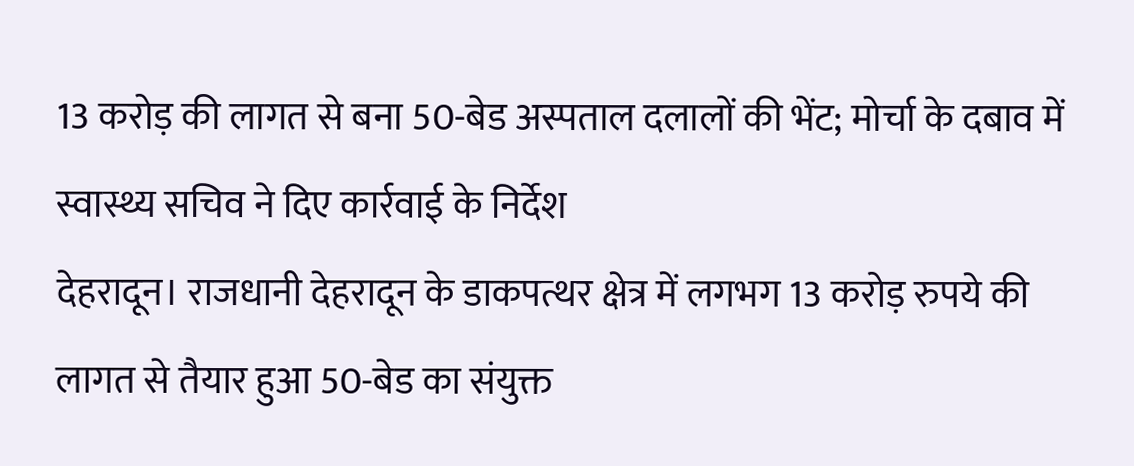13 करोड़ की लागत से बना 50-बेड अस्पताल दलालों की भेंट; मोर्चा के दबाव में स्वास्थ्य सचिव ने दिए कार्रवाई के निर्देश
देहरादून। राजधानी देहरादून के डाकपत्थर क्षेत्र में लगभग 13 करोड़ रुपये की लागत से तैयार हुआ 50-बेड का संयुक्त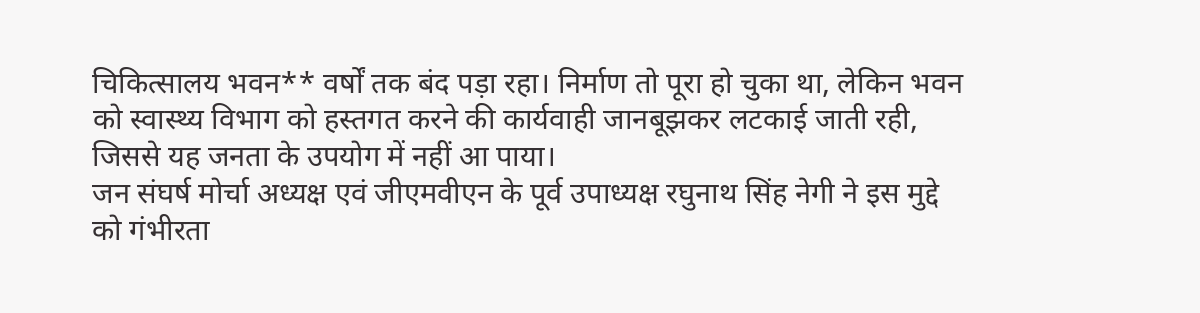चिकित्सालय भवन** वर्षों तक बंद पड़ा रहा। निर्माण तो पूरा हो चुका था, लेकिन भवन को स्वास्थ्य विभाग को हस्तगत करने की कार्यवाही जानबूझकर लटकाई जाती रही, जिससे यह जनता के उपयोग में नहीं आ पाया।
जन संघर्ष मोर्चा अध्यक्ष एवं जीएमवीएन के पूर्व उपाध्यक्ष रघुनाथ सिंह नेगी ने इस मुद्दे को गंभीरता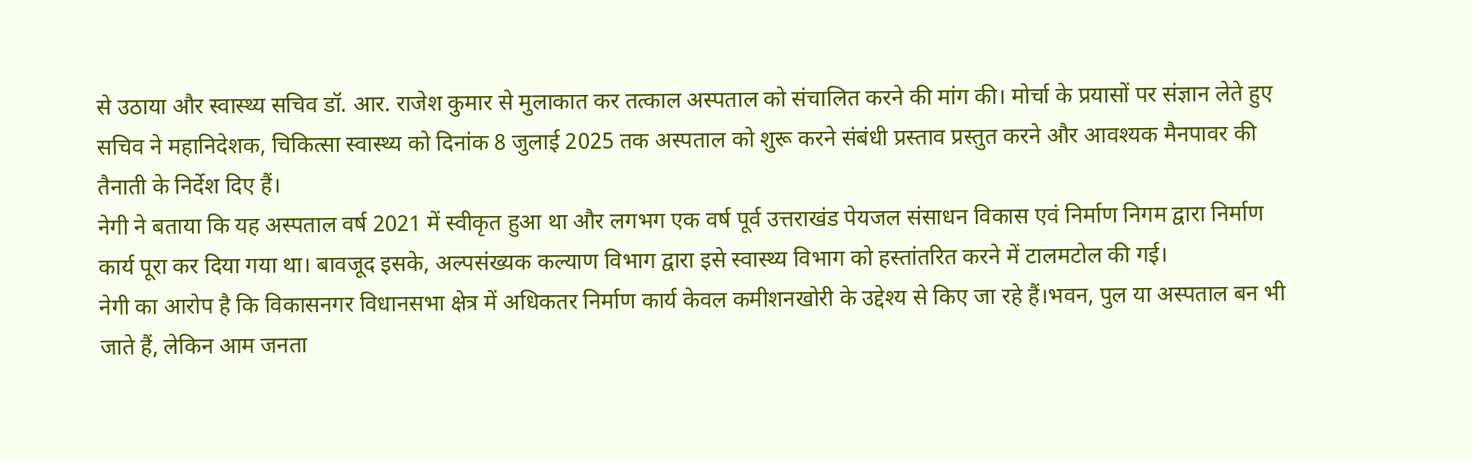से उठाया और स्वास्थ्य सचिव डॉ. आर. राजेश कुमार से मुलाकात कर तत्काल अस्पताल को संचालित करने की मांग की। मोर्चा के प्रयासों पर संज्ञान लेते हुए सचिव ने महानिदेशक, चिकित्सा स्वास्थ्य को दिनांक 8 जुलाई 2025 तक अस्पताल को शुरू करने संबंधी प्रस्ताव प्रस्तुत करने और आवश्यक मैनपावर की तैनाती के निर्देश दिए हैं।
नेगी ने बताया कि यह अस्पताल वर्ष 2021 में स्वीकृत हुआ था और लगभग एक वर्ष पूर्व उत्तराखंड पेयजल संसाधन विकास एवं निर्माण निगम द्वारा निर्माण कार्य पूरा कर दिया गया था। बावजूद इसके, अल्पसंख्यक कल्याण विभाग द्वारा इसे स्वास्थ्य विभाग को हस्तांतरित करने में टालमटोल की गई।
नेगी का आरोप है कि विकासनगर विधानसभा क्षेत्र में अधिकतर निर्माण कार्य केवल कमीशनखोरी के उद्देश्य से किए जा रहे हैं।भवन, पुल या अस्पताल बन भी जाते हैं, लेकिन आम जनता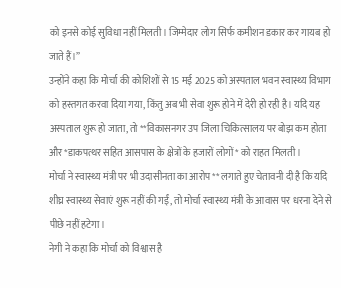को इनसे कोई सुविधा नहीं मिलती। जिम्मेदार लोग सिर्फ कमीशन डकार कर गायब हो जाते हैं।”
उन्होंने कहा कि मोर्चा की कोशिशों से 15 मई 2025 को अस्पताल भवन स्वास्थ्य विभाग को हस्तगत करवा दिया गया, किंतु अब भी सेवा शुरू होने में देरी हो रही है। यदि यह अस्पताल शुरू हो जाता, तो **विकासनगर उप जिला चिकित्सालय पर बोझ कम होता और *डाकपत्थर सहित आसपास के क्षेत्रों के हजारों लोगों* को राहत मिलती।
मोर्चा ने स्वास्थ्य मंत्री पर भी उदासीनता का आरोप** लगाते हुए चेतावनी दी है कि यदि शीघ्र स्वास्थ्य सेवाएं शुरू नहीं की गईं, तो मोर्चा स्वास्थ्य मंत्री के आवास पर धरना देने से पीछे नहीं हटेगा।
नेगी ने कहा कि मोर्चा को विश्वास है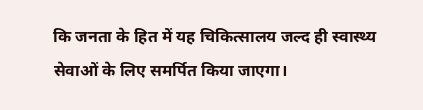कि जनता के हित में यह चिकित्सालय जल्द ही स्वास्थ्य सेवाओं के लिए समर्पित किया जाएगा।